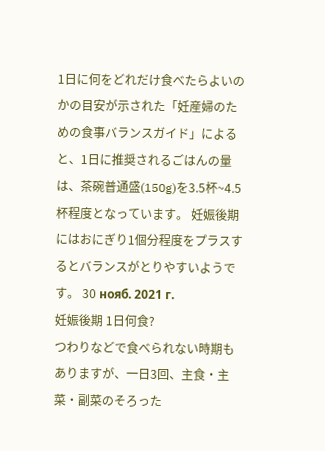1日に何をどれだけ食べたらよいのかの目安が示された「妊産婦のための食事バランスガイド」によると、1日に推奨されるごはんの量は、茶碗普通盛(150g)を3.5杯~4.5杯程度となっています。 妊娠後期にはおにぎり1個分程度をプラスするとバランスがとりやすいようです。 30 нояб. 2021 г.
妊娠後期 1日何食?
つわりなどで食べられない時期もありますが、一日3回、主食・主菜・副菜のそろった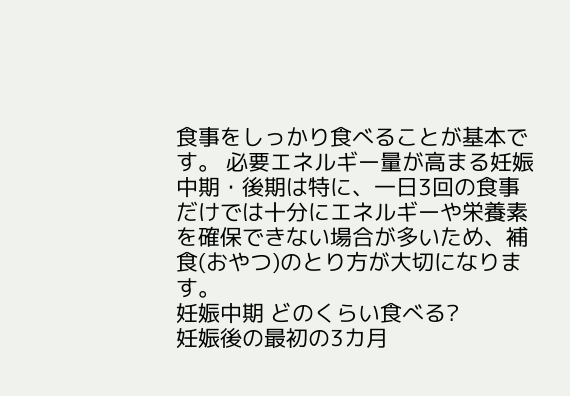食事をしっかり食べることが基本です。 必要エネルギー量が高まる妊娠中期・後期は特に、一日3回の食事だけでは十分にエネルギーや栄養素を確保できない場合が多いため、補食(おやつ)のとり方が大切になります。
妊娠中期 どのくらい食べる?
妊娠後の最初の3カ月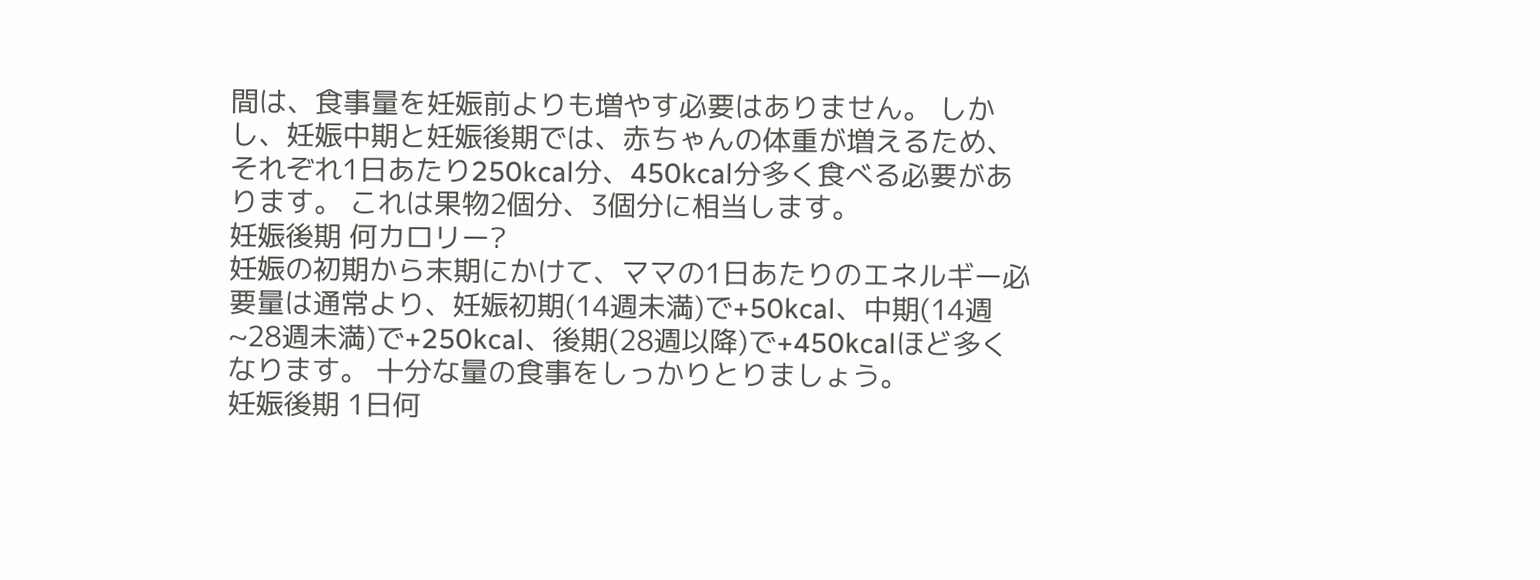間は、食事量を妊娠前よりも増やす必要はありません。 しかし、妊娠中期と妊娠後期では、赤ちゃんの体重が増えるため、それぞれ1日あたり250kcal分、450kcal分多く食べる必要があります。 これは果物2個分、3個分に相当します。
妊娠後期 何カロリー?
妊娠の初期から末期にかけて、ママの1日あたりのエネルギー必要量は通常より、妊娠初期(14週未満)で+50kcal、中期(14週~28週未満)で+250kcal、後期(28週以降)で+450kcalほど多くなります。 十分な量の食事をしっかりとりましょう。
妊娠後期 1日何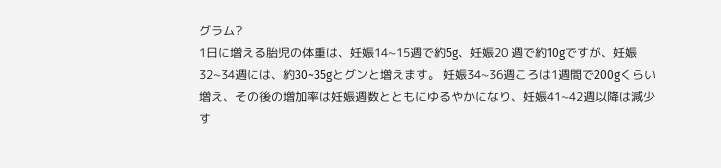グラム?
1日に増える胎児の体重は、妊娠14~15週で約5g、妊娠20 週で約10gですが、妊娠32~34週には、約30~35gとグンと増えます。 妊娠34~36週ころは1週間で200gくらい増え、その後の増加率は妊娠週数とともにゆるやかになり、妊娠41~42週以降は減少す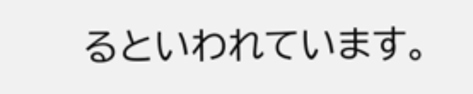るといわれています。